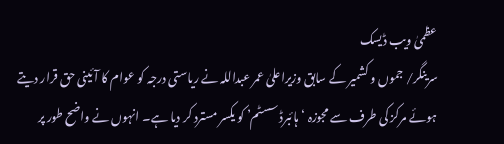عظمیٰ ویب ڈیسک
سرینگر/ جموں و کشمیر کے سابق وزیراعلیٰ عمر عبداللہ نے ریاستی درجہ کو عوام کا آئینی حق قرار دیتے ہوئے مرکز کی طرف سے مجوزہ ‘ہائبرڈ سسٹم’ کو یکسر مسترد کر دیا ہے۔ انہوں نے واضح طور پر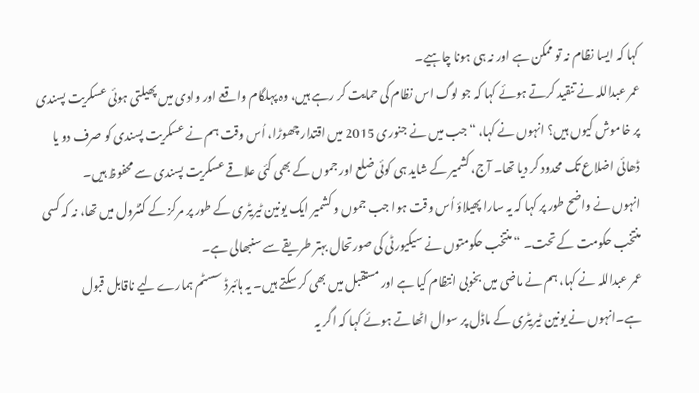کہا کہ ایسا نظام نہ تو ممکن ہے اور نہ ہی ہونا چاہیے۔
عمر عبداللہ نے تنقید کرتے ہوئے کہا کہ جو لوگ اس نظام کی حمایت کر رہے ہیں، وہ پہلگام واقعے اور وادی میں پھیلتی ہوئی عسکریت پسندی پر خاموش کیوں ہیں؟ انہوں نے کہا، “جب میں نے جنوری 2015 میں اقتدار چھوڑا، اُس وقت ہم نے عسکریت پسندی کو صرف دو یا ڈھائی اضلاع تک محدود کر دیا تھا۔ آج، کشمیر کے شاید ہی کوئی ضلع اور جموں کے بھی کئی علاقے عسکریت پسندی سے محفوظ ہیں۔
انہوں نے واضح طور پر کہا کہ یہ سارا پھیلاؤ اُس وقت ہوا جب جموں و کشمیر ایک یونین ٹیریٹری کے طور پر مرکز کے کنٹرول میں تھا، نہ کہ کسی منتخب حکومت کے تحت۔ “منتخب حکومتوں نے سیکیورٹی کی صورتحال بہتر طریقے سے سنبھالی ہے۔
عمر عبداللہ نے کہا، ہم نے ماضی میں بخوبی انتظام کیا ہے اور مستقبل میں بھی کر سکتے ہیں۔ یہ ہائبرڈ سسٹم ہمارے لیے ناقابل قبول ہے۔انہوں نے یونین ٹیریٹری کے ماڈل پر سوال اٹھاتے ہوئے کہا کہ اگر یہ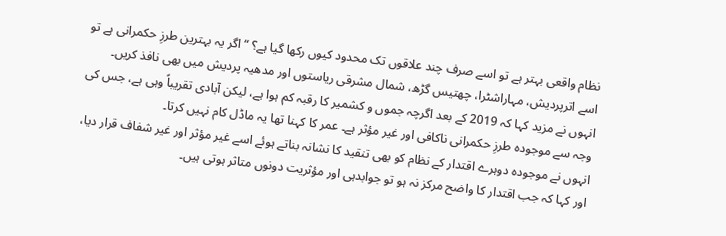نظام واقعی بہتر ہے تو اسے صرف چند علاقوں تک محدود کیوں رکھا گیا ہے؟ “اگر یہ بہترین طرزِ حکمرانی ہے تو اسے اترپردیش، مہاراشٹرا، چھتیس گڑھ، شمال مشرقی ریاستوں اور مدھیہ پردیش میں بھی نافذ کریں۔
انہوں نے مزید کہا کہ 2019 کے بعد اگرچہ جموں و کشمیر کا رقبہ کم ہوا ہے، لیکن آبادی تقریباً وہی ہے، جس کی وجہ سے موجودہ طرزِ حکمرانی ناکافی اور غیر مؤثر ہے۔ عمر کا کہنا تھا یہ ماڈل کام نہیں کرتا۔
انہوں نے موجودہ دوہرے اقتدار کے نظام کو بھی تنقید کا نشانہ بناتے ہوئے اسے غیر مؤثر اور غیر شفاف قرار دیا، اور کہا کہ جب اقتدار کا واضح مرکز نہ ہو تو جوابدہی اور مؤثریت دونوں متاثر ہوتی ہیں۔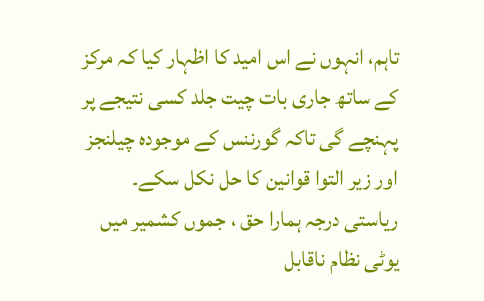تاہم، انہوں نے اس امید کا اظہار کیا کہ مرکز کے ساتھ جاری بات چیت جلد کسی نتیجے پر پہنچے گی تاکہ گورننس کے موجودہ چیلنجز اور زیر التوا قوانین کا حل نکل سکے۔
ریاستی درجہ ہمارا حق ، جموں کشمیر میں یوٹی نظام ناقابل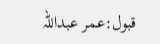قبول:عمر عبداللہ